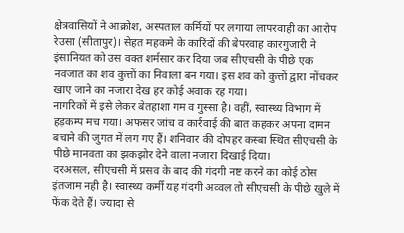क्षेत्रवासियों ने आक्रोश, अस्पताल कर्मियों पर लगाया लापरवाही का आरोप
रेउसा (सीतापुर)। सेहत महकमे के कारिंदों की बेपरवाह कारगुजारी ने इंसानियत को उस वक्त शर्मसार कर दिया जब सीएचसी के पीछे एक नवजात का शव कुत्तों का निवाला बन गया। इस शव को कुत्तों द्वारा नोंचकर खाए जाने का नजारा देख हर कोई अवाक रह गया।
नागरिकों में इसे लेकर बेतहाशा गम व गुस्सा है। वहीं, स्वास्थ्य विभाग में हड़कम्प मच गया। अफसर जांच व कार्रवाई की बात कहकर अपना दामन बचाने की जुगत में लग गए हैं। शनिवार की दोपहर कस्बा स्थित सीएचसी के पीछे मानवता का झकझोर देने वाला नजारा दिखाई दिया।
दरअसल, सीएचसी में प्रसव के बाद की गंदगी नष्ट करने का कोई ठोस इंतजाम नही है। स्वास्थ्य कर्मी यह गंदगी अव्वल तो सीएचसी के पीछे खुले में फेंक देते हैं। ज्यादा से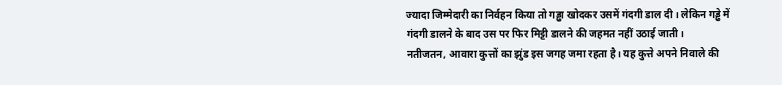ज्यादा जिम्मेदारी का निर्वहन किया तो गड्ढा खोदकर उसमें गंदगी डाल दी। लेकिन गड्ढे में गंदगी डालने के बाद उस पर फिर मिट्टी डालने की जहमत नहीं उठाई जाती।
नतीजतन, आवारा कुत्तों का झुंड इस जगह जमा रहता है। यह कुत्ते अपने निवाले की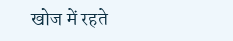खोज में रहते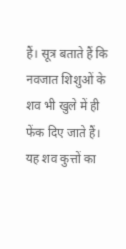हैं। सूत्र बताते हैं कि नवजात शिशुओं के शव भी खुले में ही फेंक दिए जाते हैं। यह शव कुत्तों का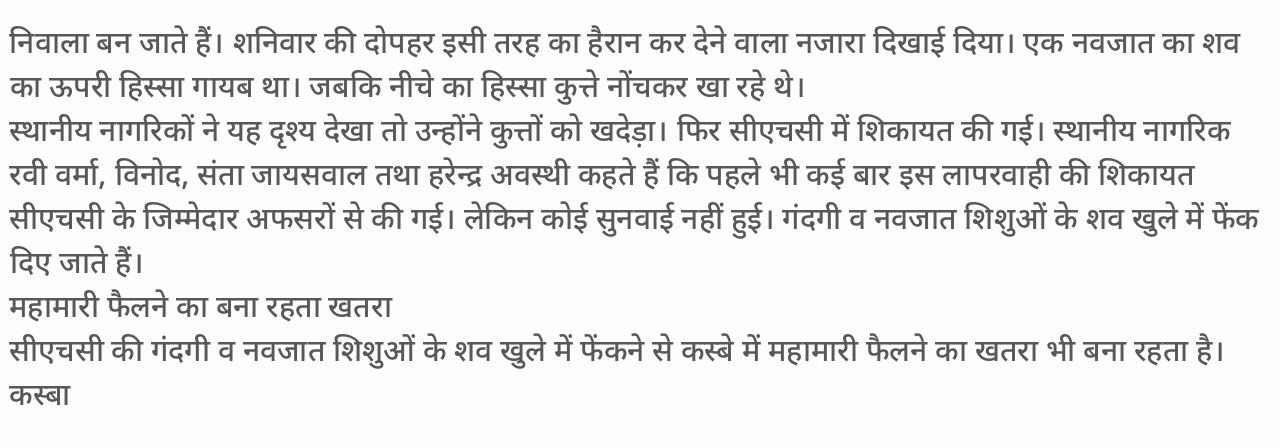निवाला बन जाते हैं। शनिवार की दोपहर इसी तरह का हैरान कर देने वाला नजारा दिखाई दिया। एक नवजात का शव का ऊपरी हिस्सा गायब था। जबकि नीचे का हिस्सा कुत्ते नोंचकर खा रहे थे।
स्थानीय नागरिकों ने यह दृश्य देखा तो उन्होंने कुत्तों को खदेड़ा। फिर सीएचसी में शिकायत की गई। स्थानीय नागरिक रवी वर्मा, विनोद, संता जायसवाल तथा हरेन्द्र अवस्थी कहते हैं कि पहले भी कई बार इस लापरवाही की शिकायत सीएचसी के जिम्मेदार अफसरों से की गई। लेकिन कोई सुनवाई नहीं हुई। गंदगी व नवजात शिशुओं के शव खुले में फेंक दिए जाते हैं।
महामारी फैलने का बना रहता खतरा
सीएचसी की गंदगी व नवजात शिशुओं के शव खुले में फेंकने से कस्बे में महामारी फैलने का खतरा भी बना रहता है। कस्बा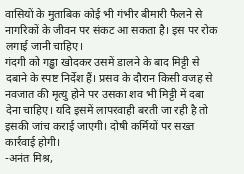वासियों के मुताबिक कोई भी गंभीर बीमारी फैलने से नागरिकों के जीवन पर संकट आ सकता है। इस पर रोक लगाई जानी चाहिए।
गंदगी को गड्ढा खोदकर उसमें डालने के बाद मिट्टी से दबाने के स्पष्ट निर्देश हैं। प्रसव के दौरान किसी वजह से नवजात की मृत्यु होने पर उसका शव भी मिट्टी में दबा देना चाहिए। यदि इसमें लापरवाही बरती जा रही है तो इसकी जांच कराई जाएगी। दोषी कर्मियों पर सख्त कार्रवाई होगी।
-अनंत मिश्र,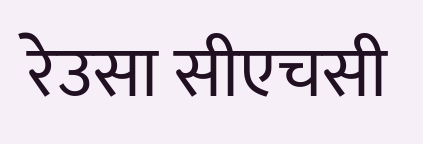रेउसा सीएचसी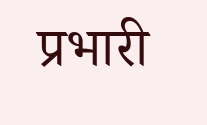प्रभारी